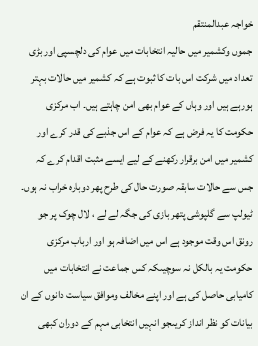خواجہ عبدالمنتقم
جموں وکشمیر میں حالیہ انتخابات میں عوام کی دلچسپی اور بڑی تعداد میں شرکت اس بات کا ثبوت ہے کہ کشمیر میں حالات بہتر ہورہے ہیں اور وہاں کے عوام بھی امن چاہتے ہیں۔ اب مرکزی حکومت کا یہ فرض ہے کہ عوام کے اس جذبے کی قدر کرے اور کشمیر میں امن برقرار رکھنے کے لیے ایسے مثبت اقدام کرے کہ جس سے حالات سابقہ صورت حال کی طرح پھر دوبارہ خراب نہ ہوں۔ ٹیولپ سے گلپوشی پتھر بازی کی جگہ لے لے ، لال چوک پر جو رونق اس وقت موجود ہے اس میں اضافہ ہو اور ارباب مرکزی حکومت یہ بالکل نہ سوچیںکہ کس جماعت نے انتخابات میں کامیابی حاصل کی ہے اور اپنے مخالف وموافق سیاست دانوں کے ان بیانات کو نظر انداز کریںجو انہیں انتخابی مہم کے دوران کبھی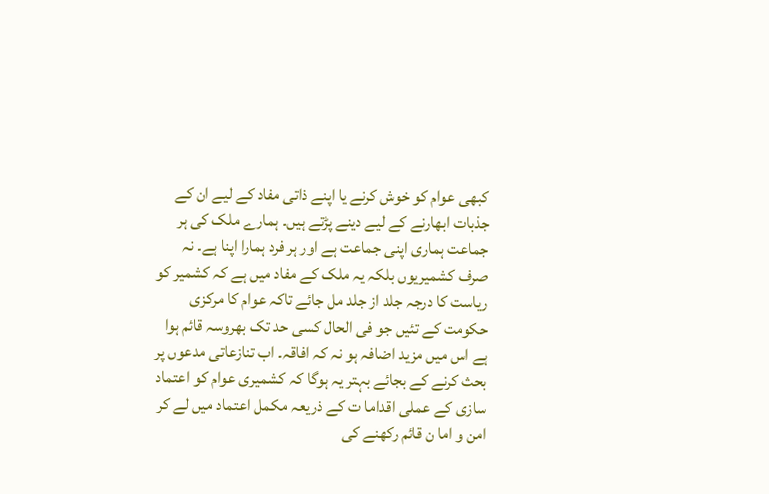کبھی عوام کو خوش کرنے یا اپنے ذاتی مفاد کے لیے ان کے جذبات ابھارنے کے لیے دینے پڑتے ہیں۔ ہمارے ملک کی ہر جماعت ہماری اپنی جماعت ہے اور ہر فرد ہمارا اپنا ہے۔ نہ صرف کشمیریوں بلکہ یہ ملک کے مفاد میں ہے کہ کشمیر کو ریاست کا درجہ جلد از جلد مل جائے تاکہ عوام کا مرکزی حکومت کے تئیں جو فی الحال کسی حد تک بھروسہ قائم ہوا ہے اس میں مزید اضافہ ہو نہ کہ افاقہ۔ اب تنازعاتی مدعوں پر بحث کرنے کے بجائے بہتر یہ ہوگا کہ کشمیری عوام کو اعتماد سازی کے عملی اقداما ت کے ذریعہ مکمل اعتماد میں لے کر امن و اما ن قائم رکھنے کی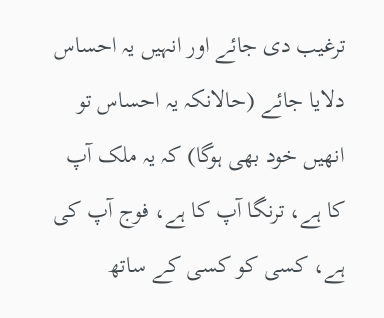ترغیب دی جائے اور انہیں یہ احساس دلایا جائے (حالانکہ یہ احساس تو انھیں خود بھی ہوگا) کہ یہ ملک آپ کا ہے، ترنگا آپ کا ہے، فوج آپ کی ہے، کسی کو کسی کے ساتھ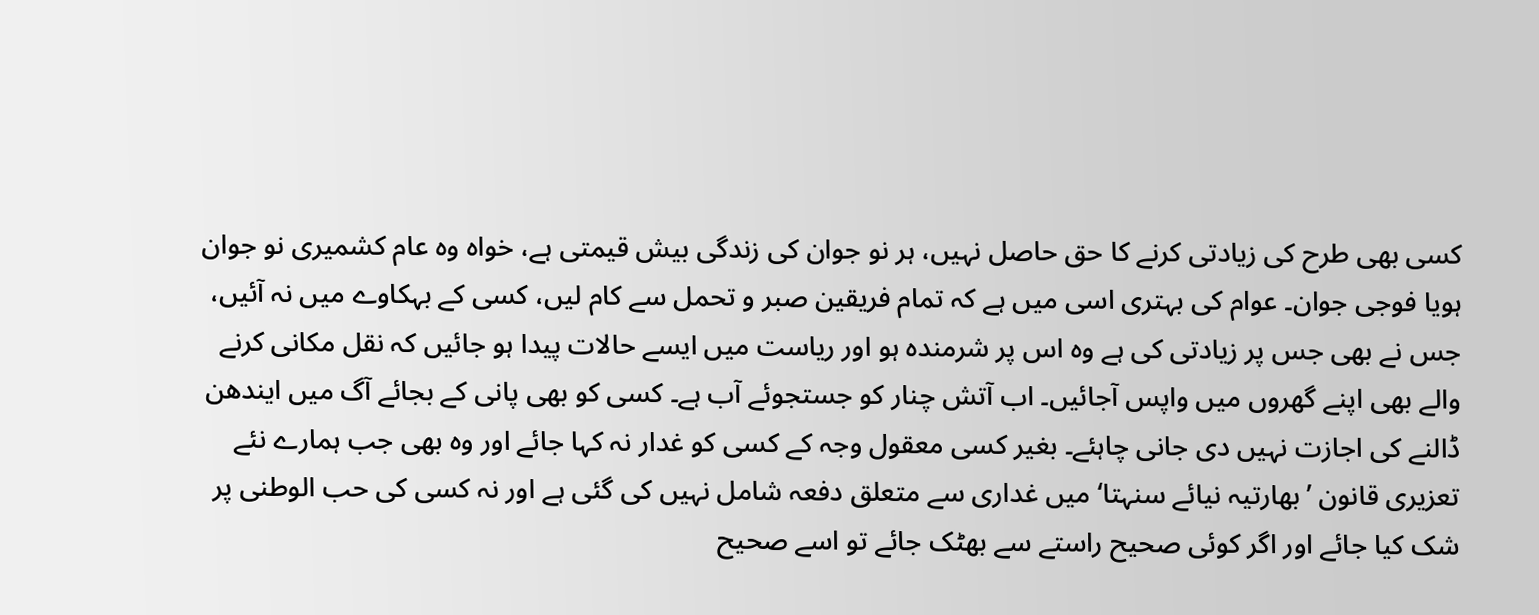کسی بھی طرح کی زیادتی کرنے کا حق حاصل نہیں، ہر نو جوان کی زندگی بیش قیمتی ہے، خواہ وہ عام کشمیری نو جوان ہویا فوجی جوان۔ عوام کی بہتری اسی میں ہے کہ تمام فریقین صبر و تحمل سے کام لیں، کسی کے بہکاوے میں نہ آئیں، جس نے بھی جس پر زیادتی کی ہے وہ اس پر شرمندہ ہو اور ریاست میں ایسے حالات پیدا ہو جائیں کہ نقل مکانی کرنے والے بھی اپنے گھروں میں واپس آجائیں۔ اب آتش چنار کو جستجوئے آب ہے۔ کسی کو بھی پانی کے بجائے آگ میں ایندھن ڈالنے کی اجازت نہیں دی جانی چاہئے۔ بغیر کسی معقول وجہ کے کسی کو غدار نہ کہا جائے اور وہ بھی جب ہمارے نئے تعزیری قانون ’بھارتیہ نیائے سنہتا‘ میں غداری سے متعلق دفعہ شامل نہیں کی گئی ہے اور نہ کسی کی حب الوطنی پر شک کیا جائے اور اگر کوئی صحیح راستے سے بھٹک جائے تو اسے صحیح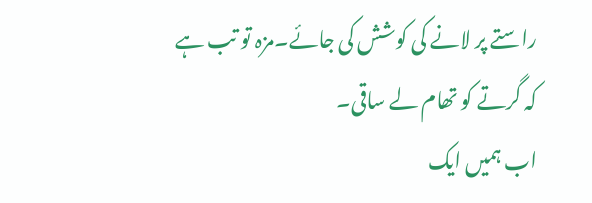راستے پر لانے کی کوشش کی جائے۔مزہ تو تب ہے کہ گرتے کو تھام لے ساقی۔
اب ہمیں ایک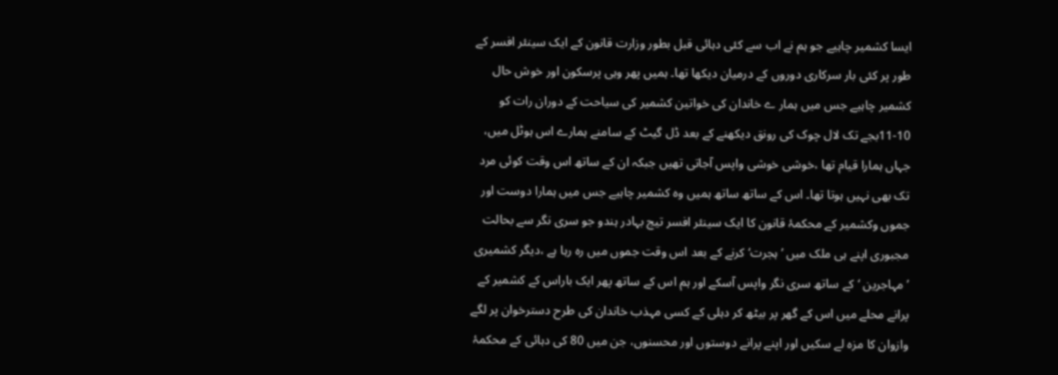ایسا کشمیر چاہیے جو ہم نے اب سے کئی دہائی قبل بطور وزارت قانون کے ایک سینئر افسر کے طور پر کئی بار سرکاری دوروں کے درمیان دیکھا تھا۔ ہمیں پھر وہی پرسکون اور خوش حال کشمیر چاہیے جس میں ہمار ے خاندان کی خواتین کشمیر کی سیاحت کے دوران رات کو 10-11بجے تک لال چوک کی رونق دیکھنے کے بعد ڈل گیٹ کے سامنے ہمارے اس ہوٹل میں، جہاں ہمارا قیام تھا ،خوشی خوشی واپس آجاتی تھیں جبکہ ان کے ساتھ اس وقت کوئی مرد تک بھی نہیں ہوتا تھا۔ اس کے ساتھ ساتھ ہمیں وہ کشمیر چاہیے جس میں ہمارا دوست اور جموں وکشمیر کے محکمۂ قانون کا ایک سینئر افسر تیج بہادر ہندو جو سری نگر سے بحالت مجبوری اپنے ہی ملک میں ’ہجرت‘ کرنے کے بعد اس وقت جموں میں رہ رہا ہے ،دیگر کشمیری ’مہاجرین ‘کے ساتھ سری نگر واپس آسکے اور ہم اس کے ساتھ پھر ایک باراس کے کشمیر کے پرانے محلے میں اس کے گھر پر بیٹھ کر دہلی کے کسی مہذب خاندان کی طرح دسترخوان پر لگے وازوان کا مزہ لے سکیں اور اپنے پرانے دوستوں اور محسنوں، جن میں 80 کی دہائی کے محکمۂ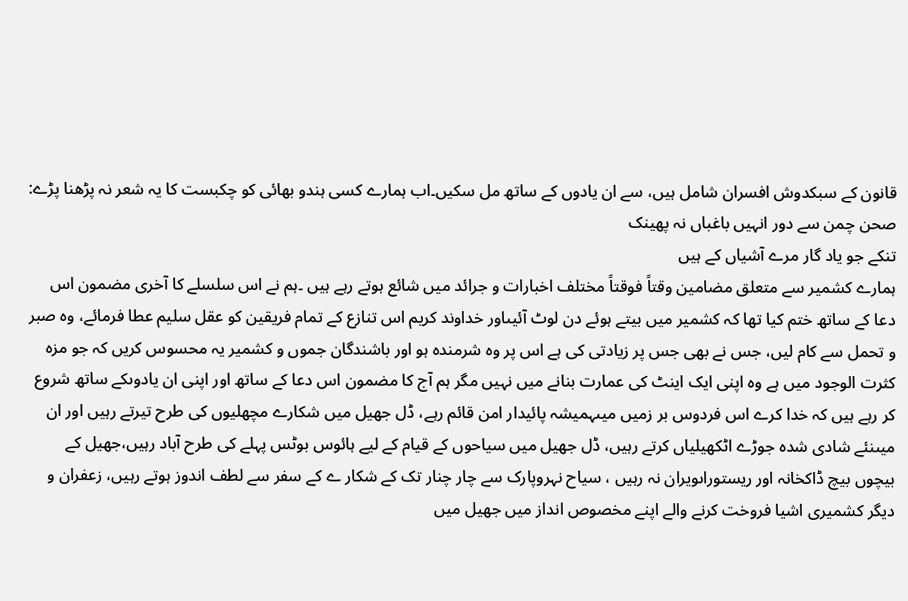قانون کے سبکدوش افسران شامل ہیں، سے ان یادوں کے ساتھ مل سکیں۔اب ہمارے کسی ہندو بھائی کو چکبست کا یہ شعر نہ پڑھنا پڑے:
صحن چمن سے دور انہیں باغباں نہ پھینک
تنکے جو یاد گار مرے آشیاں کے ہیں
ہمارے کشمیر سے متعلق مضامین وقتاً فوقتاً مختلف اخبارات و جرائد میں شائع ہوتے رہے ہیں ۔ہم نے اس سلسلے کا آخری مضمون اس دعا کے ساتھ ختم کیا تھا کہ کشمیر میں بیتے ہوئے دن لوٹ آئیںاور خداوند کریم اس تنازع کے تمام فریقین کو عقل سلیم عطا فرمائے، وہ صبر و تحمل سے کام لیں، جس نے بھی جس پر زیادتی کی ہے اس پر وہ شرمندہ ہو اور باشندگان جموں و کشمیر یہ محسوس کریں کہ جو مزہ کثرت الوجود میں ہے وہ اپنی ایک اینٹ کی عمارت بنانے میں نہیں مگر ہم آج کا مضمون اس دعا کے ساتھ اور اپنی ان یادوںکے ساتھ شروع کر رہے ہیں کہ خدا کرے اس فردوس بر زمیں میںہمیشہ پائیدار امن قائم رہے، ڈل جھیل میں شکارے مچھلیوں کی طرح تیرتے رہیں اور ان میںنئے شادی شدہ جوڑے اٹکھیلیاں کرتے رہیں، ڈل جھیل میں سیاحوں کے قیام کے لیے ہائوس بوٹس پہلے کی طرح آباد رہیں،جھیل کے بیچوں بیچ ڈاکخانہ اور ریستوراںویران نہ رہیں ، سیاح نہروپارک سے چار چنار تک کے شکار ے کے سفر سے لطف اندوز ہوتے رہیں، زعفران و دیگر کشمیری اشیا فروخت کرنے والے اپنے مخصوص انداز میں جھیل میں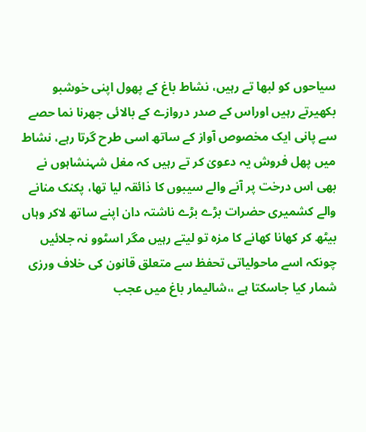سیاحوں کو لبھا تے رہیں، نشاط باغ کے پھول اپنی خوشبو بکھیرتے رہیں اوراس کے صدر دروازے کے بالائی جھرنا نما حصے سے پانی ایک مخصوص آواز کے ساتھ اسی طرح گرتا رہے، نشاط میں پھل فروش یہ دعویٰ کر تے رہیں کہ مغل شہنشاہوں نے بھی اس درخت پر آنے والے سیبوں کا ذائقہ لیا تھا، پکنک منانے والے کشمیری حضرات بڑے بڑے ناشتہ دان اپنے ساتھ لاکر وہاں بیٹھ کر کھانا کھانے کا مزہ تو لیتے رہیں مگر اسٹوو نہ جلائیں چونکہ اسے ماحولیاتی تحفظ سے متعلق قانون کی خلاف ورزی شمار کیا جاسکتا ہے ،،شالیمار باغ میں عجب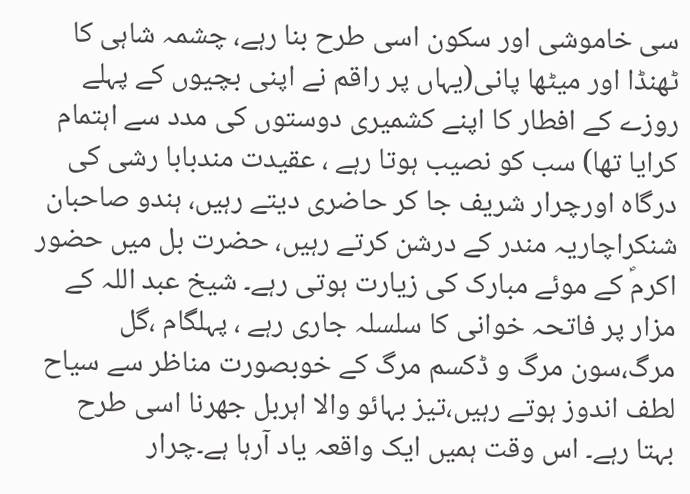سی خاموشی اور سکون اسی طرح بنا رہے، چشمہ شاہی کا ٹھنڈا اور میٹھا پانی(یہاں پر راقم نے اپنی بچیوں کے پہلے روزے کے افطار کا اپنے کشمیری دوستوں کی مدد سے اہتمام کرایا تھا) سب کو نصیب ہوتا رہے ، عقیدت مندبابا رشی کی درگاہ اورچرار شریف جا کر حاضری دیتے رہیں، ہندو صاحبان شنکراچاریہ مندر کے درشن کرتے رہیں، حضرت بل میں حضور اکرمؐ کے موئے مبارک کی زیارت ہوتی رہے۔ شیخ عبد اللہ کے مزار پر فاتحہ خوانی کا سلسلہ جاری رہے ، پہلگام ،گل مرگ،سون مرگ و ڈکسم مرگ کے خوبصورت مناظر سے سیاح لطف اندوز ہوتے رہیں،تیز بہائو والا اہربل جھرنا اسی طرح بہتا رہے۔ اس وقت ہمیں ایک واقعہ یاد آرہا ہے۔چرار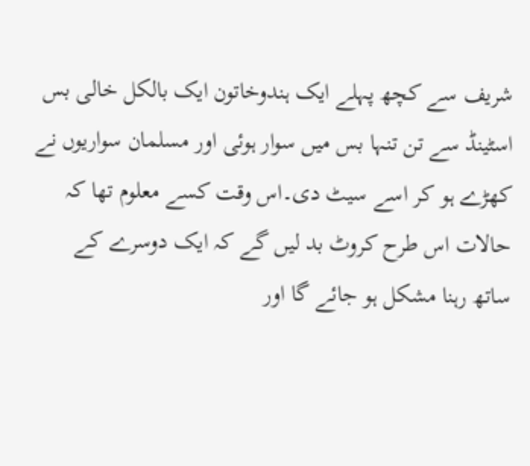شریف سے کچھ پہلے ایک ہندوخاتون ایک بالکل خالی بس اسٹینڈ سے تن تنہا بس میں سوار ہوئی اور مسلمان سواریوں نے کھڑے ہو کر اسے سیٹ دی۔اس وقت کسے معلوم تھا کہ حالات اس طرح کروٹ بد لیں گے کہ ایک دوسرے کے ساتھ رہنا مشکل ہو جائے گا اور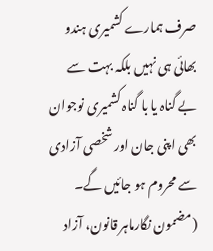صرف ہمارے کشمیری ہندو بھائی ہی نہیں بلکہ بہت سے بے گناہ یا با گناہ کشمیری نوجوان بھی اپنی جان اور شخصی آزادی سے محروم ہو جائیں گے۔
(مضمون نگارماہر قانون، آزاد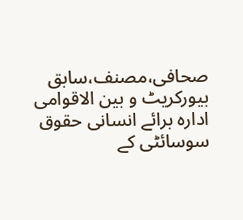صحافی،مصنف،سابق بیورکریٹ و بین الاقوامی ادارہ برائے انسانی حقوق سوسائٹی کے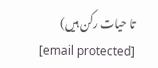تا حیات رکن ہیں)
[email protected]